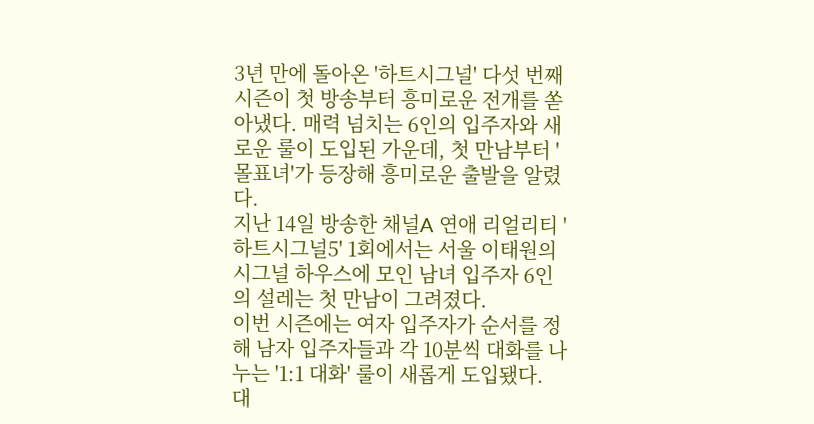3년 만에 돌아온 '하트시그널' 다섯 번째 시즌이 첫 방송부터 흥미로운 전개를 쏟아냈다. 매력 넘치는 6인의 입주자와 새로운 룰이 도입된 가운데, 첫 만남부터 '몰표녀'가 등장해 흥미로운 출발을 알렸다.
지난 14일 방송한 채널A 연애 리얼리티 '하트시그널5' 1회에서는 서울 이태원의 시그널 하우스에 모인 남녀 입주자 6인의 설레는 첫 만남이 그려졌다.
이번 시즌에는 여자 입주자가 순서를 정해 남자 입주자들과 각 10분씩 대화를 나누는 '1:1 대화' 룰이 새롭게 도입됐다. 대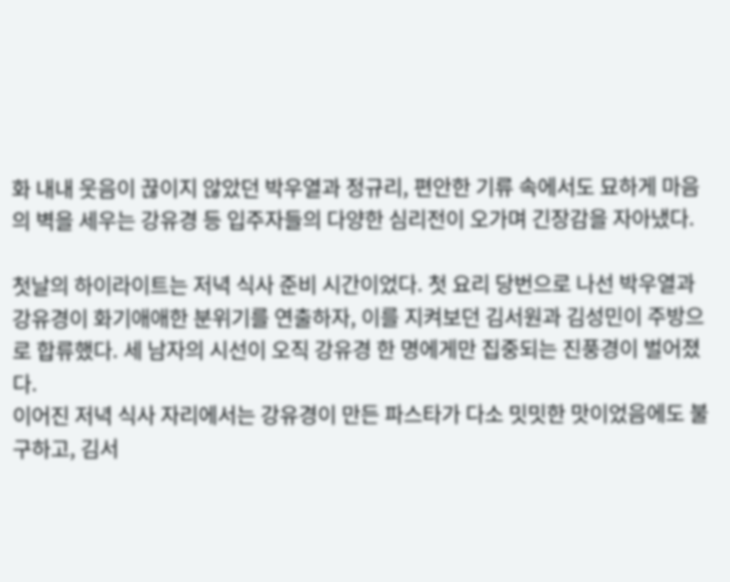화 내내 웃음이 끊이지 않았던 박우열과 정규리, 편안한 기류 속에서도 묘하게 마음의 벽을 세우는 강유경 등 입주자들의 다양한 심리전이 오가며 긴장감을 자아냈다.

첫날의 하이라이트는 저녁 식사 준비 시간이었다. 첫 요리 당번으로 나선 박우열과 강유경이 화기애애한 분위기를 연출하자, 이를 지켜보던 김서원과 김성민이 주방으로 합류했다. 세 남자의 시선이 오직 강유경 한 명에게만 집중되는 진풍경이 벌어졌다.
이어진 저녁 식사 자리에서는 강유경이 만든 파스타가 다소 밋밋한 맛이었음에도 불구하고, 김서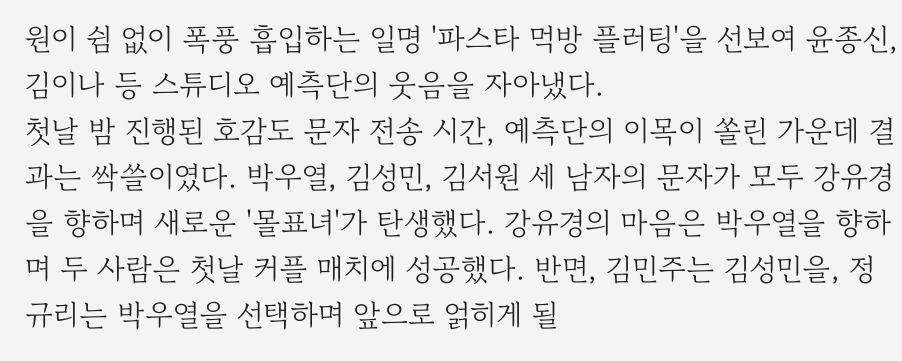원이 쉼 없이 폭풍 흡입하는 일명 '파스타 먹방 플러팅'을 선보여 윤종신, 김이나 등 스튜디오 예측단의 웃음을 자아냈다.
첫날 밤 진행된 호감도 문자 전송 시간, 예측단의 이목이 쏠린 가운데 결과는 싹쓸이였다. 박우열, 김성민, 김서원 세 남자의 문자가 모두 강유경을 향하며 새로운 '몰표녀'가 탄생했다. 강유경의 마음은 박우열을 향하며 두 사람은 첫날 커플 매치에 성공했다. 반면, 김민주는 김성민을, 정규리는 박우열을 선택하며 앞으로 얽히게 될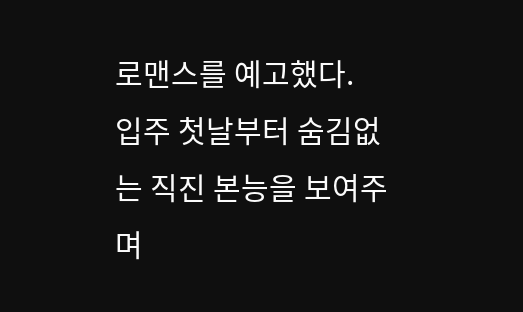로맨스를 예고했다.
입주 첫날부터 숨김없는 직진 본능을 보여주며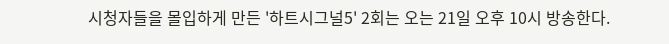시청자들을 몰입하게 만든 '하트시그널5' 2회는 오는 21일 오후 10시 방송한다.